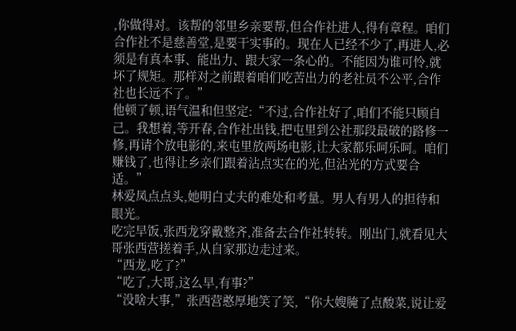,你做得对。该帮的邻里乡亲要帮,但合作社进人,得有章程。咱们合作社不是慈善堂,是要干实事的。现在人已经不少了,再进人,必须是有真本事、能出力、跟大家一条心的。不能因为谁可怜,就坏了规矩。那样对之前跟着咱们吃苦出力的老社员不公平,合作社也长远不了。”
他顿了顿,语气温和但坚定:“不过,合作社好了,咱们不能只顾自己。我想着,等开春,合作社出钱,把屯里到公社那段最破的路修一修,再请个放电影的,来屯里放两场电影,让大家都乐呵乐呵。咱们赚钱了,也得让乡亲们跟着沾点实在的光,但沾光的方式要合适。”
林爱凤点点头,她明白丈夫的难处和考量。男人有男人的担待和眼光。
吃完早饭,张西龙穿戴整齐,准备去合作社转转。刚出门,就看见大哥张西营搓着手,从自家那边走过来。
“西龙,吃了?”
“吃了,大哥,这么早,有事?”
“没啥大事,”张西营憨厚地笑了笑,“你大嫂腌了点酸菜,说让爱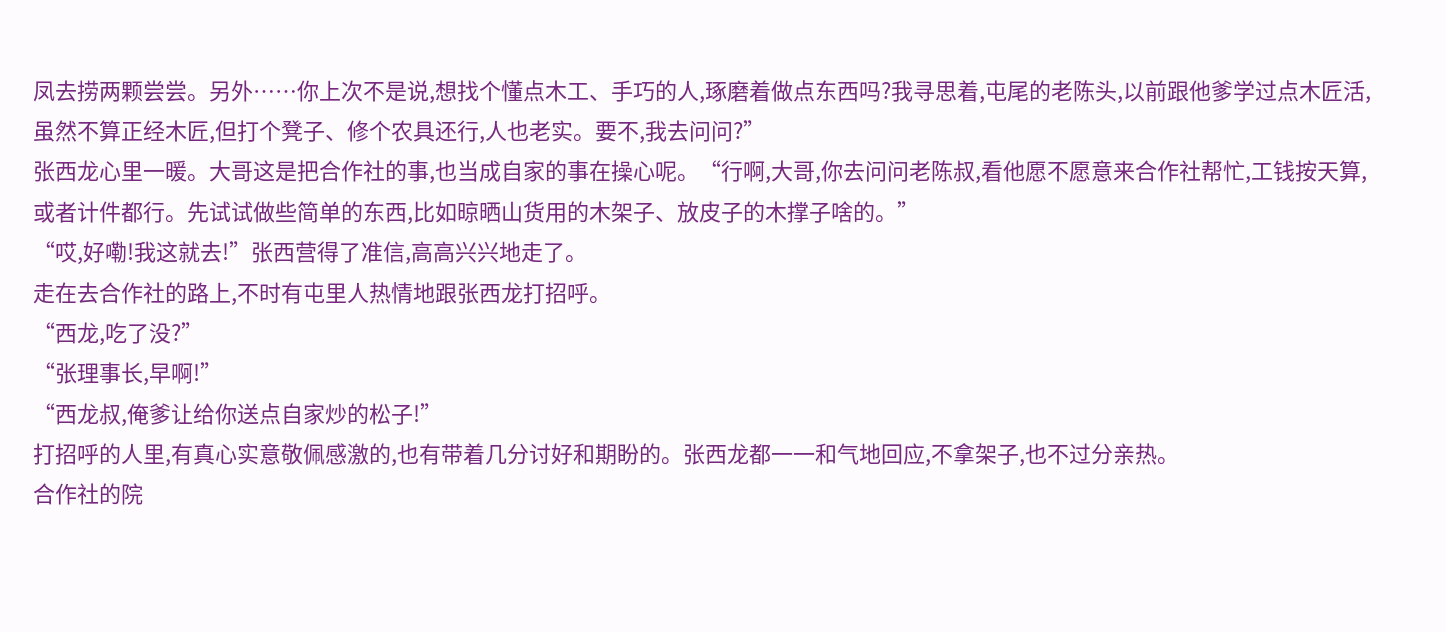凤去捞两颗尝尝。另外……你上次不是说,想找个懂点木工、手巧的人,琢磨着做点东西吗?我寻思着,屯尾的老陈头,以前跟他爹学过点木匠活,虽然不算正经木匠,但打个凳子、修个农具还行,人也老实。要不,我去问问?”
张西龙心里一暖。大哥这是把合作社的事,也当成自家的事在操心呢。“行啊,大哥,你去问问老陈叔,看他愿不愿意来合作社帮忙,工钱按天算,或者计件都行。先试试做些简单的东西,比如晾晒山货用的木架子、放皮子的木撑子啥的。”
“哎,好嘞!我这就去!”张西营得了准信,高高兴兴地走了。
走在去合作社的路上,不时有屯里人热情地跟张西龙打招呼。
“西龙,吃了没?”
“张理事长,早啊!”
“西龙叔,俺爹让给你送点自家炒的松子!”
打招呼的人里,有真心实意敬佩感激的,也有带着几分讨好和期盼的。张西龙都一一和气地回应,不拿架子,也不过分亲热。
合作社的院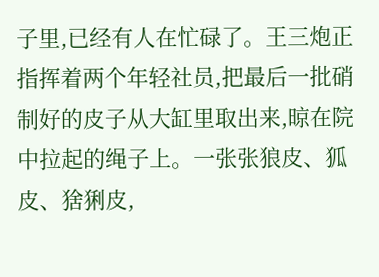子里,已经有人在忙碌了。王三炮正指挥着两个年轻社员,把最后一批硝制好的皮子从大缸里取出来,晾在院中拉起的绳子上。一张张狼皮、狐皮、猞猁皮,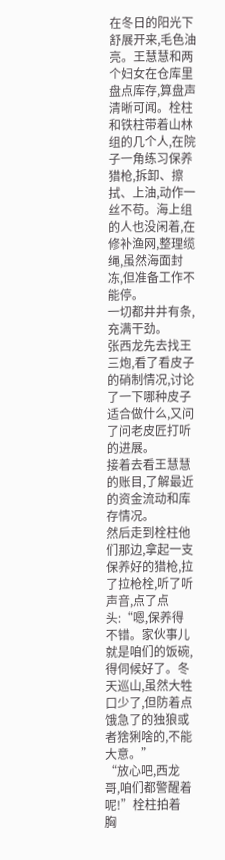在冬日的阳光下舒展开来,毛色油亮。王慧慧和两个妇女在仓库里盘点库存,算盘声清晰可闻。栓柱和铁柱带着山林组的几个人,在院子一角练习保养猎枪,拆卸、擦拭、上油,动作一丝不苟。海上组的人也没闲着,在修补渔网,整理缆绳,虽然海面封冻,但准备工作不能停。
一切都井井有条,充满干劲。
张西龙先去找王三炮,看了看皮子的硝制情况,讨论了一下哪种皮子适合做什么,又问了问老皮匠打听的进展。
接着去看王慧慧的账目,了解最近的资金流动和库存情况。
然后走到栓柱他们那边,拿起一支保养好的猎枪,拉了拉枪栓,听了听声音,点了点头:“嗯,保养得不错。家伙事儿就是咱们的饭碗,得伺候好了。冬天巡山,虽然大牲口少了,但防着点饿急了的独狼或者猞猁啥的,不能大意。”
“放心吧,西龙哥,咱们都警醒着呢!”栓柱拍着胸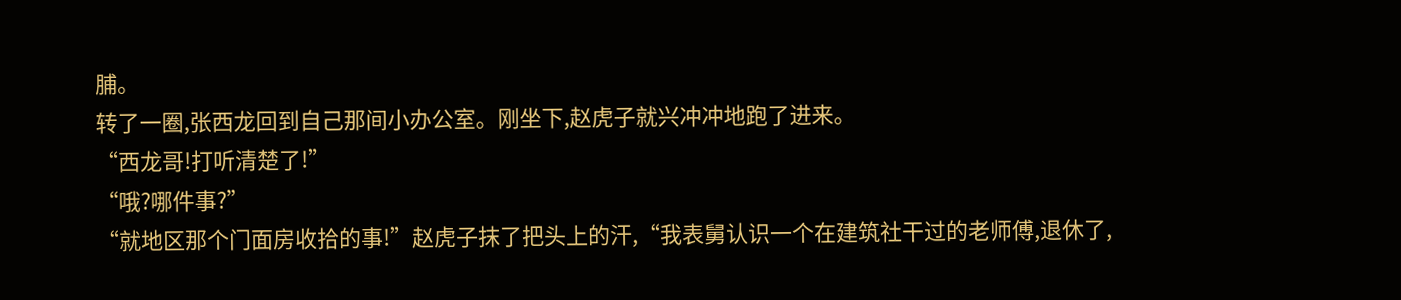脯。
转了一圈,张西龙回到自己那间小办公室。刚坐下,赵虎子就兴冲冲地跑了进来。
“西龙哥!打听清楚了!”
“哦?哪件事?”
“就地区那个门面房收拾的事!”赵虎子抹了把头上的汗,“我表舅认识一个在建筑社干过的老师傅,退休了,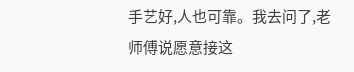手艺好,人也可靠。我去问了,老师傅说愿意接这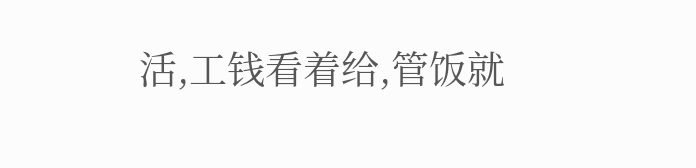活,工钱看着给,管饭就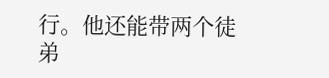行。他还能带两个徒弟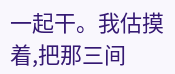一起干。我估摸着,把那三间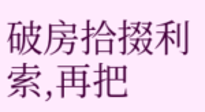破房拾掇利索,再把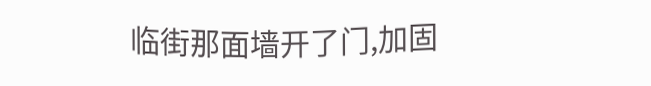临街那面墙开了门,加固